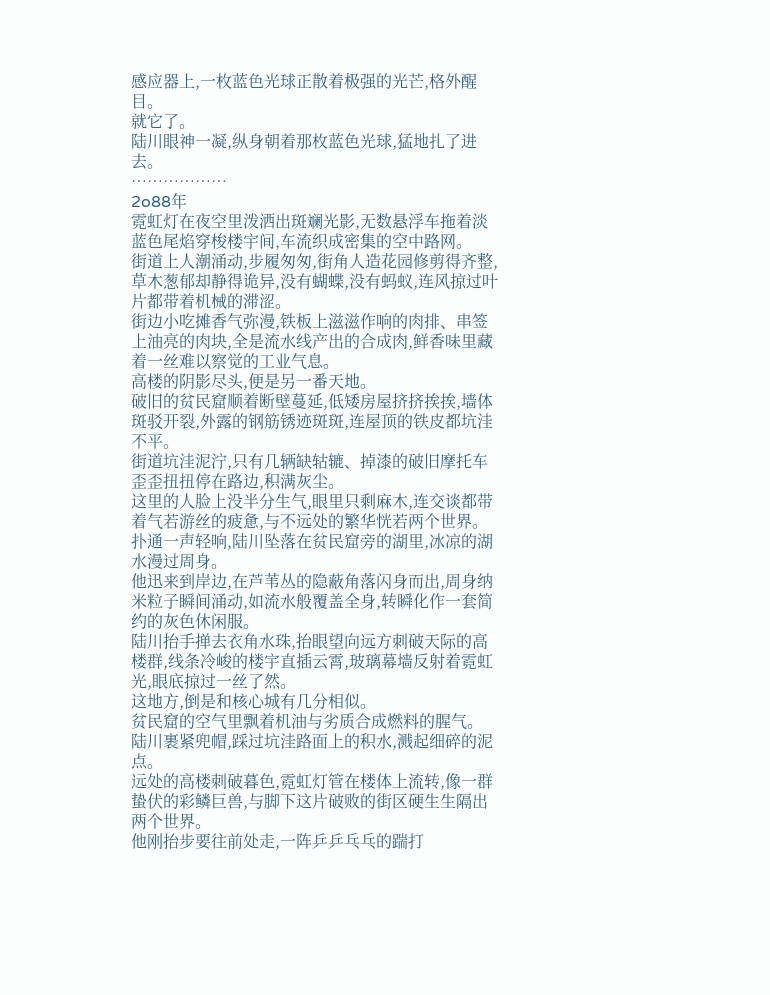感应器上,一枚蓝色光球正散着极强的光芒,格外醒目。
就它了。
陆川眼神一凝,纵身朝着那枚蓝色光球,猛地扎了进去。
………………
2o88年
霓虹灯在夜空里泼洒出斑斓光影,无数悬浮车拖着淡蓝色尾焰穿梭楼宇间,车流织成密集的空中路网。
街道上人潮涌动,步履匆匆,街角人造花园修剪得齐整,草木葱郁却静得诡异,没有蝴蝶,没有蚂蚁,连风掠过叶片都带着机械的滞涩。
街边小吃摊香气弥漫,铁板上滋滋作响的肉排、串签上油亮的肉块,全是流水线产出的合成肉,鲜香味里藏着一丝难以察觉的工业气息。
高楼的阴影尽头,便是另一番天地。
破旧的贫民窟顺着断壁蔓延,低矮房屋挤挤挨挨,墙体斑驳开裂,外露的钢筋锈迹斑斑,连屋顶的铁皮都坑洼不平。
街道坑洼泥泞,只有几辆缺轱辘、掉漆的破旧摩托车歪歪扭扭停在路边,积满灰尘。
这里的人脸上没半分生气,眼里只剩麻木,连交谈都带着气若游丝的疲惫,与不远处的繁华恍若两个世界。
扑通一声轻响,陆川坠落在贫民窟旁的湖里,冰凉的湖水漫过周身。
他迅来到岸边,在芦苇丛的隐蔽角落闪身而出,周身纳米粒子瞬间涌动,如流水般覆盖全身,转瞬化作一套简约的灰色休闲服。
陆川抬手掸去衣角水珠,抬眼望向远方刺破天际的高楼群,线条冷峻的楼宇直插云霄,玻璃幕墙反射着霓虹光,眼底掠过一丝了然。
这地方,倒是和核心城有几分相似。
贫民窟的空气里飘着机油与劣质合成燃料的腥气。
陆川裹紧兜帽,踩过坑洼路面上的积水,溅起细碎的泥点。
远处的高楼刺破暮色,霓虹灯管在楼体上流转,像一群蛰伏的彩鳞巨兽,与脚下这片破败的街区硬生生隔出两个世界。
他刚抬步要往前处走,一阵乒乒乓乓的踹打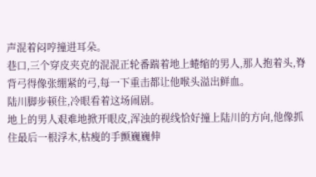声混着闷哼撞进耳朵。
巷口,三个穿皮夹克的混混正轮番踹着地上蜷缩的男人,那人抱着头,脊背弓得像张绷紧的弓,每一下重击都让他喉头溢出鲜血。
陆川脚步顿住,冷眼看着这场闹剧。
地上的男人艰难地掀开眼皮,浑浊的视线恰好撞上陆川的方向,他像抓住最后一根浮木,枯瘦的手颤巍巍伸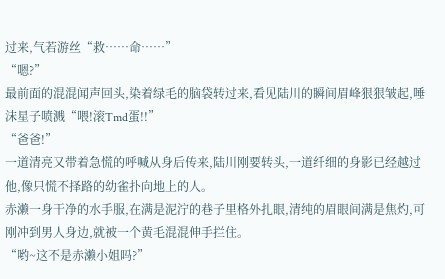过来,气若游丝“救……命……”
“嗯?”
最前面的混混闻声回头,染着绿毛的脑袋转过来,看见陆川的瞬间眉峰狠狠皱起,唾沫星子喷溅“喂!滚Tmd蛋!!”
“爸爸!”
一道清亮又带着急慌的呼喊从身后传来,陆川刚要转头,一道纤细的身影已经越过他,像只慌不择路的幼雀扑向地上的人。
赤濑一身干净的水手服,在满是泥泞的巷子里格外扎眼,清纯的眉眼间满是焦灼,可刚冲到男人身边,就被一个黄毛混混伸手拦住。
“哟~这不是赤濑小姐吗?”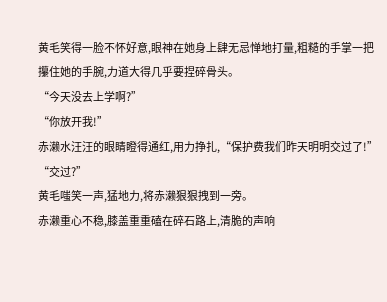黄毛笑得一脸不怀好意,眼神在她身上肆无忌惮地打量,粗糙的手掌一把攥住她的手腕,力道大得几乎要捏碎骨头。
“今天没去上学啊?”
“你放开我!”
赤濑水汪汪的眼睛瞪得通红,用力挣扎,“保护费我们昨天明明交过了!”
“交过?”
黄毛嗤笑一声,猛地力,将赤濑狠狠拽到一旁。
赤濑重心不稳,膝盖重重磕在碎石路上,清脆的声响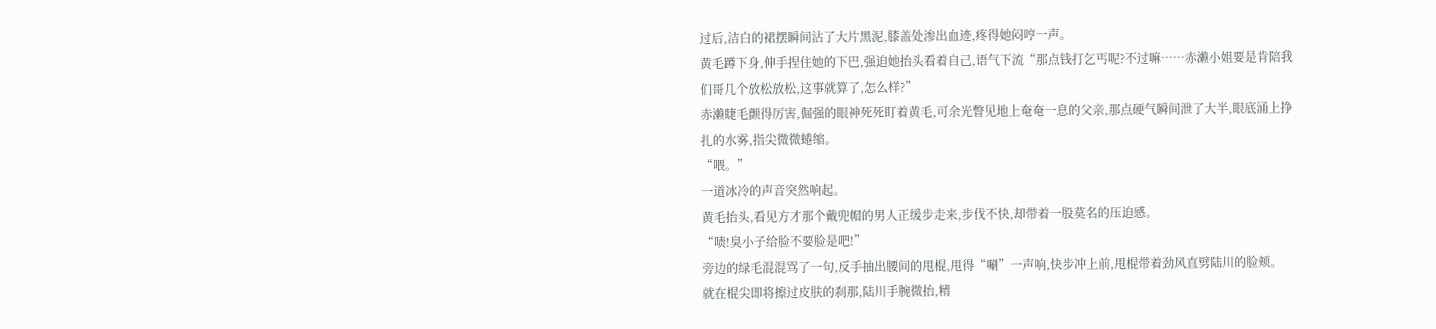过后,洁白的裙摆瞬间沾了大片黑泥,膝盖处渗出血迹,疼得她闷哼一声。
黄毛蹲下身,伸手捏住她的下巴,强迫她抬头看着自己,语气下流“那点钱打乞丐呢?不过嘛……赤濑小姐要是肯陪我们哥几个放松放松,这事就算了,怎么样?”
赤濑睫毛颤得厉害,倔强的眼神死死盯着黄毛,可余光瞥见地上奄奄一息的父亲,那点硬气瞬间泄了大半,眼底涌上挣扎的水雾,指尖微微蜷缩。
“喂。”
一道冰冷的声音突然响起。
黄毛抬头,看见方才那个戴兜帽的男人正缓步走来,步伐不快,却带着一股莫名的压迫感。
“啧!臭小子给脸不要脸是吧!”
旁边的绿毛混混骂了一句,反手抽出腰间的甩棍,甩得“唰”一声响,快步冲上前,甩棍带着劲风直劈陆川的脸颊。
就在棍尖即将擦过皮肤的刹那,陆川手腕微抬,精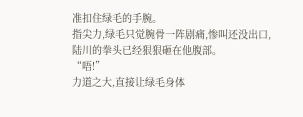准扣住绿毛的手腕。
指尖力,绿毛只觉腕骨一阵剧痛,惨叫还没出口,陆川的拳头已经狠狠砸在他腹部。
“唔!”
力道之大,直接让绿毛身体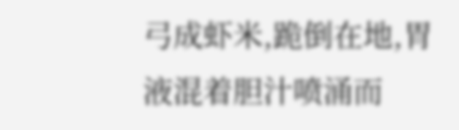弓成虾米,跪倒在地,胃液混着胆汁喷涌而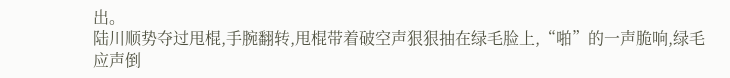出。
陆川顺势夺过甩棍,手腕翻转,甩棍带着破空声狠狠抽在绿毛脸上,“啪”的一声脆响,绿毛应声倒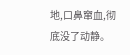地,口鼻窜血,彻底没了动静。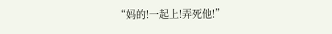“妈的!一起上!弄死他!”